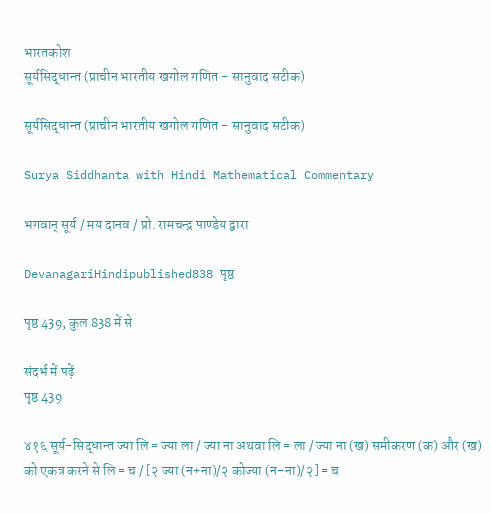भारतकोश
सूर्यसिद्धान्त (प्राचीन भारतीय खगोल गणित - सानुवाद सटीक)

सूर्यसिद्धान्त (प्राचीन भारतीय खगोल गणित - सानुवाद सटीक)

Surya Siddhanta with Hindi Mathematical Commentary

भगवान् सूर्य / मय दानव / प्रो. रामचन्द्र पाण्डेय द्वारा

DevanagariHindipublished838 पृष्ठ

पृष्ठ 439, कुल 838 में से

संदर्भ में पढ़ें
पृष्ठ 439

४१६ सूर्य-सिद्धान्त ज्या लि = ज्या ला / ज्या ना अथवा लि = ला / ज्या ना (ख) समीकरण (क) और (ख) को एकत्र करने से लि = च / [२ ज्या (न+ना)/२ कोज्या (न-ना)/२] = च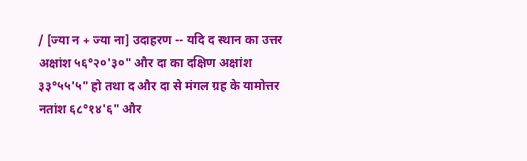/ [ज्या न + ज्या ना] उदाहरण -- यदि द स्थान का उत्तर अक्षांश ५६°२०'३०" और दा का दक्षिण अक्षांश ३३°५५'५" हो तथा द और दा से मंगल ग्रह के यामोत्तर नतांश ६८°१४'६" और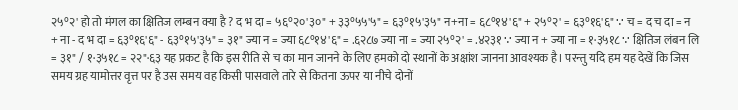२५°२' हो तो मंगल का क्षितिज लम्बन क्या है ? द भ दा = ५६°२०'३०" + ३३°५५'५" = ६३°१५'३५" न+ना = ६८°१४'६" + २५°२' = ६३°१६'६" ∵ च = द च दा = न + ना - द भ दा = ६३°१६'६" - ६३°१५'३५" = ३१" ज्या न = ज्या ६८°१४'६" = .६२८७ ज्या ना = ज्या २५°२' = .४२३१ ∵ ज्या न + ज्या ना = १·३५१८ ∵ क्षितिज लंबन लि = ३१" / १·३५१८ = २२"·६३ यह प्रकट है कि इस रीति से च का मान जानने के लिए हमको दो स्थानों के अक्षांश जानना आवश्यक है। परन्तु यदि हम यह देखें कि जिस समय ग्रह यामोत्तर वृत्त पर है उस समय वह किसी पासवाले तारे से कितना ऊपर या नीचे दोनों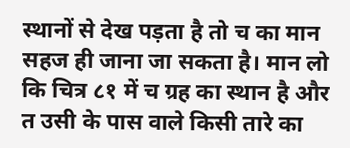स्थानों से देख पड़ता है तो च का मान सहज ही जाना जा सकता है। मान लो कि चित्र ८१ में च ग्रह का स्थान है और त उसी के पास वाले किसी तारे का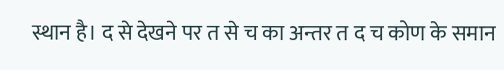स्थान है। द से देखने पर त से च का अन्तर त द च कोण के समान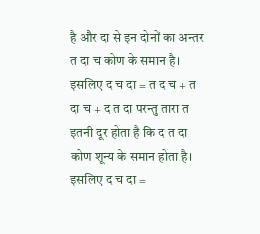है और दा से इन दोनों का अन्तर त दा च कोण के समान है। इसलिए द च दा = त द च + त दा च + द त दा परन्तु तारा त इतनी दूर होता है कि द त दा कोण शून्य के समान होता है। इसलिए द च दा =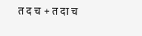त द च + त दा च